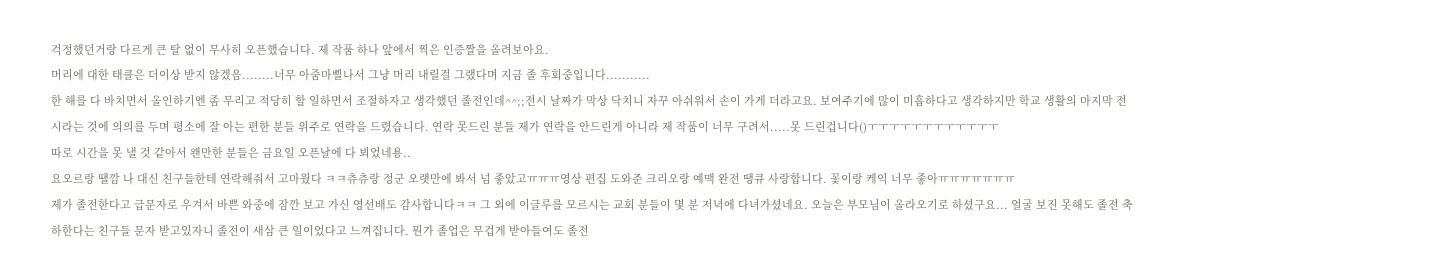걱정했던거랑 다르게 큰 탈 없이 무사히 오픈했습니다. 제 작품 하나 앞에서 찍은 인증짤을 올려보아요.
머리에 대한 태클은 더이상 받지 않겠음........너무 아줌마삘나서 그냥 머리 내릴걸 그랬다며 지금 졸 후회중입니다...........
한 해를 다 바치면서 올인하기엔 좀 무리고 적당히 할 일하면서 조절하자고 생각했던 졸전인데^^;;전시 날짜가 막상 닥치니 자꾸 아쉬워서 손이 가게 더라고요. 보여주기에 많이 미흡하다고 생각하지만 학교 생활의 마지막 전시라는 것에 의의를 두며 평소에 잘 아는 편한 분들 위주로 연락을 드렸습니다. 연락 못드린 분들 제가 연락을 안드린게 아니라 제 작품이 너무 구려서.....못 드린겁니다()ㅜㅜㅜㅜㅜㅜㅜㅜㅜㅜㅜㅜ
따로 시간을 못 낼 것 같아서 왠만한 분들은 금요일 오픈날에 다 뵈었네용..
요오르랑 땔깜 나 대신 친구들한테 연락해줘서 고마웠다 ㅋㅋ츄츄랑 정군 오랫만에 봐서 넘 좋았고ㅠㅠㅠ영상 편집 도와준 크리오랑 예맥 완전 땡큐 사랑합니다. 꽃이랑 케익 너무 좋아ㅠㅠㅠㅠㅠㅠㅠ
제가 졸전한다고 급문자로 우겨서 바쁜 와중에 잠깐 보고 가신 영선배도 감사합니다ㅋㅋ 그 외에 이글루를 모르시는 교회 분들이 몇 분 저녁에 다녀가셨네요. 오늘은 부모님이 올라오기로 하셨구요... 얼굴 보진 못해도 졸전 축하한다는 친구들 문자 받고있자니 졸전이 새삼 큰 일이었다고 느껴집니다. 뭔가 졸업은 무겁게 받아들여도 졸전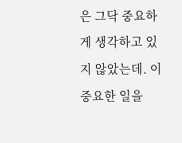은 그닥 중요하게 생각하고 있지 않았는데. 이 중요한 일을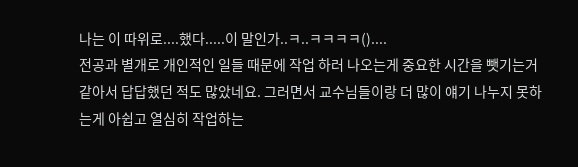나는 이 따위로....했다.....이 말인가..ㅋ..ㅋㅋㅋㅋ()....
전공과 별개로 개인적인 일들 때문에 작업 하러 나오는게 중요한 시간을 뺏기는거 같아서 답답했던 적도 많았네요. 그러면서 교수님들이랑 더 많이 얘기 나누지 못하는게 아쉽고 열심히 작업하는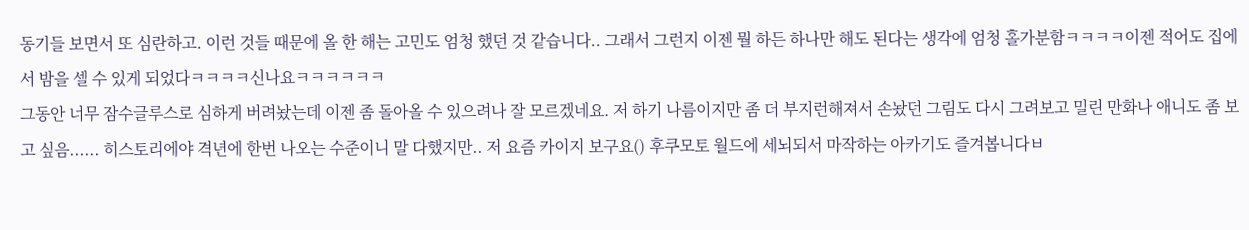동기들 보면서 또 심란하고. 이런 것들 때문에 올 한 해는 고민도 엄청 했던 것 같습니다.. 그래서 그런지 이젠 뭘 하든 하나만 해도 된다는 생각에 엄청 홀가분함ㅋㅋㅋㅋ이젠 적어도 집에서 밤을 셀 수 있게 되었다ㅋㅋㅋㅋ신나요ㅋㅋㅋㅋㅋㅋ
그동안 너무 잠수글루스로 심하게 버려놨는데 이젠 좀 돌아올 수 있으려나 잘 모르겠네요. 저 하기 나름이지만 좀 더 부지런해져서 손놨던 그림도 다시 그려보고 밀린 만화나 애니도 좀 보고 싶음...... 히스토리에야 격년에 한번 나오는 수준이니 말 다했지만.. 저 요즘 카이지 보구요() 후쿠모토 월드에 세뇌되서 마작하는 아카기도 즐겨봅니다ㅂ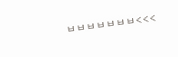ㅂㅂㅂㅂㅂㅂㅂ<<<